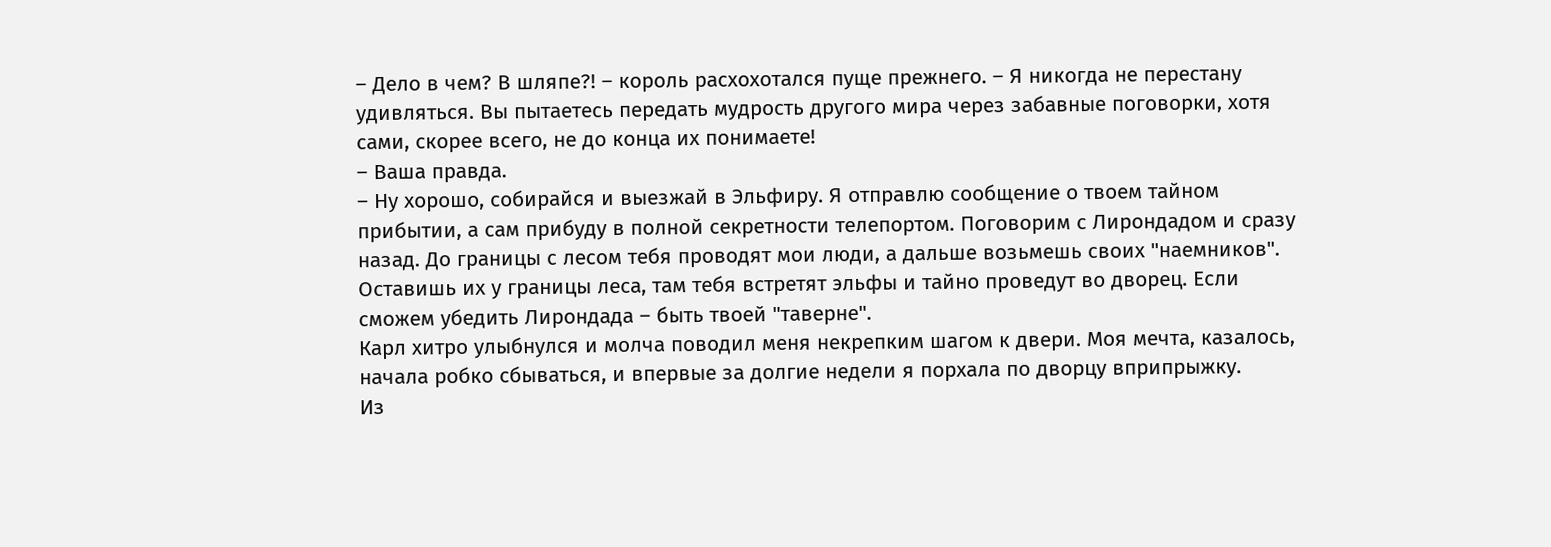– Дело в чем? В шляпе?! – король расхохотался пуще прежнего. – Я никогда не перестану удивляться. Вы пытаетесь передать мудрость другого мира через забавные поговорки, хотя сами, скорее всего, не до конца их понимаете!
– Ваша правда.
– Ну хорошо, собирайся и выезжай в Эльфиру. Я отправлю сообщение о твоем тайном прибытии, а сам прибуду в полной секретности телепортом. Поговорим с Лирондадом и сразу назад. До границы с лесом тебя проводят мои люди, а дальше возьмешь своих "наемников". Оставишь их у границы леса, там тебя встретят эльфы и тайно проведут во дворец. Если сможем убедить Лирондада – быть твоей "таверне".
Карл хитро улыбнулся и молча поводил меня некрепким шагом к двери. Моя мечта, казалось, начала робко сбываться, и впервые за долгие недели я порхала по дворцу вприпрыжку.
Из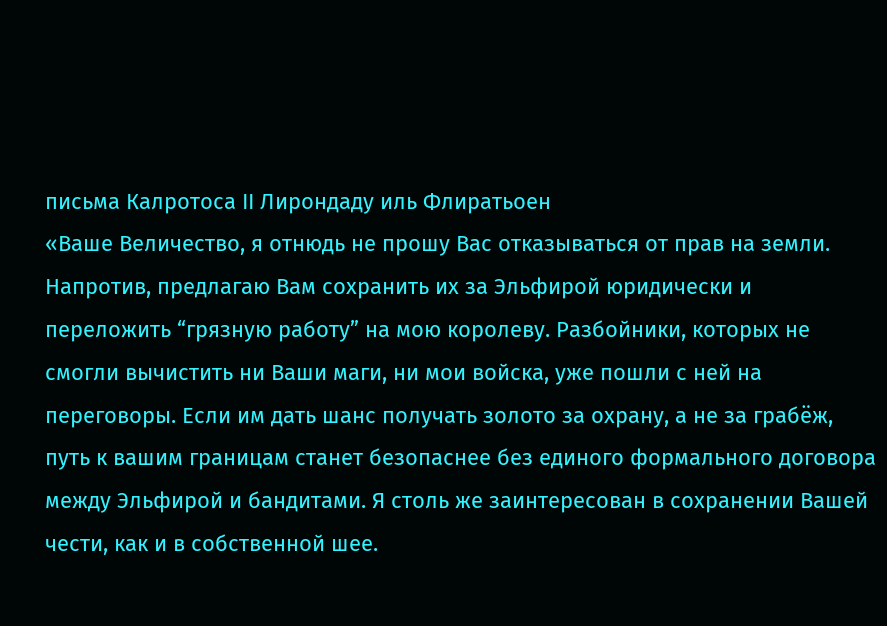письма Калротоса II Лирондаду иль Флиратьоен
«Ваше Величество, я отнюдь не прошу Вас отказываться от прав на земли. Напротив, предлагаю Вам сохранить их за Эльфирой юридически и переложить “грязную работу” на мою королеву. Разбойники, которых не смогли вычистить ни Ваши маги, ни мои войска, уже пошли с ней на переговоры. Если им дать шанс получать золото за охрану, а не за грабёж, путь к вашим границам станет безопаснее без единого формального договора между Эльфирой и бандитами. Я столь же заинтересован в сохранении Вашей чести, как и в собственной шее.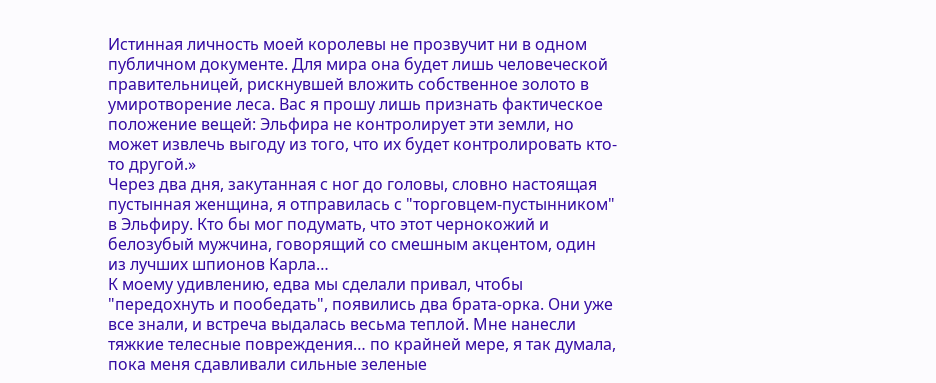Истинная личность моей королевы не прозвучит ни в одном публичном документе. Для мира она будет лишь человеческой правительницей, рискнувшей вложить собственное золото в умиротворение леса. Вас я прошу лишь признать фактическое положение вещей: Эльфира не контролирует эти земли, но может извлечь выгоду из того, что их будет контролировать кто-то другой.»
Через два дня, закутанная с ног до головы, словно настоящая пустынная женщина, я отправилась с "торговцем-пустынником" в Эльфиру. Кто бы мог подумать, что этот чернокожий и белозубый мужчина, говорящий со смешным акцентом, один из лучших шпионов Карла…
К моему удивлению, едва мы сделали привал, чтобы "передохнуть и пообедать", появились два брата-орка. Они уже все знали, и встреча выдалась весьма теплой. Мне нанесли тяжкие телесные повреждения… по крайней мере, я так думала, пока меня сдавливали сильные зеленые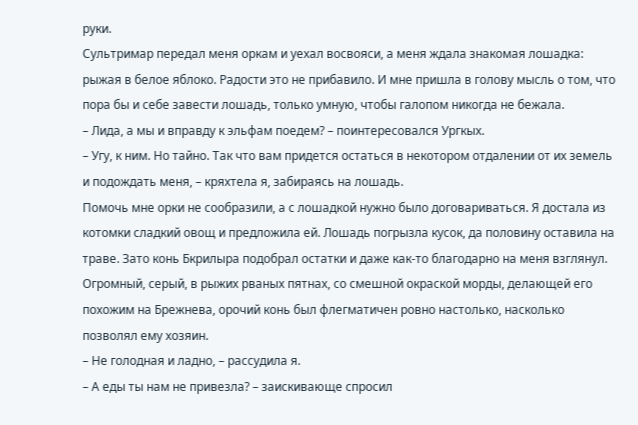руки.
Сультримар передал меня оркам и уехал восвояси, а меня ждала знакомая лошадка: рыжая в белое яблоко. Радости это не прибавило. И мне пришла в голову мысль о том, что пора бы и себе завести лошадь, только умную, чтобы галопом никогда не бежала.
– Лида, а мы и вправду к эльфам поедем? – поинтересовался Ургкых.
– Угу, к ним. Но тайно. Так что вам придется остаться в некотором отдалении от их земель и подождать меня, – кряхтела я, забираясь на лошадь.
Помочь мне орки не сообразили, а с лошадкой нужно было договариваться. Я достала из котомки сладкий овощ и предложила ей. Лошадь погрызла кусок, да половину оставила на траве. Зато конь Бкрилыра подобрал остатки и даже как-то благодарно на меня взглянул. Огромный, серый, в рыжих рваных пятнах, со смешной окраской морды, делающей его похожим на Брежнева, орочий конь был флегматичен ровно настолько, насколько позволял ему хозяин.
– Не голодная и ладно, – рассудила я.
– А еды ты нам не привезла? – заискивающе спросил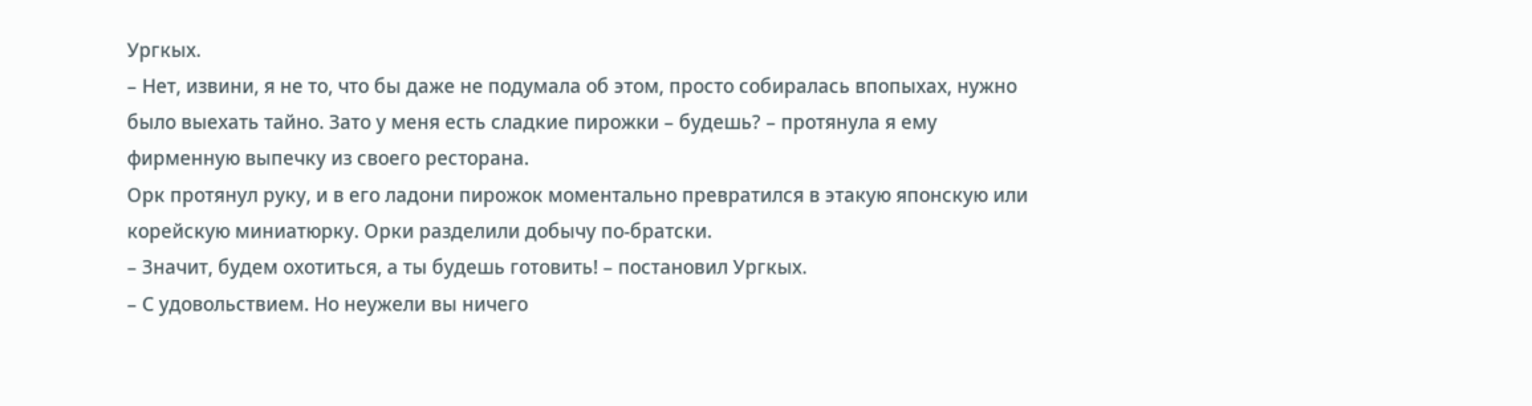Ургкых.
– Нет, извини, я не то, что бы даже не подумала об этом, просто собиралась впопыхах, нужно было выехать тайно. Зато у меня есть сладкие пирожки – будешь? – протянула я ему фирменную выпечку из своего ресторана.
Орк протянул руку, и в его ладони пирожок моментально превратился в этакую японскую или корейскую миниатюрку. Орки разделили добычу по-братски.
– Значит, будем охотиться, а ты будешь готовить! – постановил Ургкых.
– С удовольствием. Но неужели вы ничего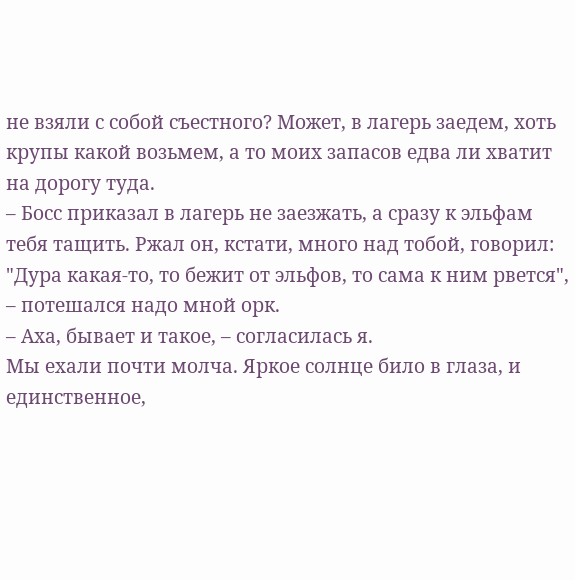не взяли с собой съестного? Может, в лагерь заедем, хоть крупы какой возьмем, а то моих запасов едва ли хватит на дорогу туда.
– Босс приказал в лагерь не заезжать, а сразу к эльфам тебя тащить. Ржал он, кстати, много над тобой, говорил: "Дура какая-то, то бежит от эльфов, то сама к ним рвется", – потешался надо мной орк.
– Аха, бывает и такое, – согласилась я.
Мы ехали почти молча. Яркое солнце било в глаза, и единственное,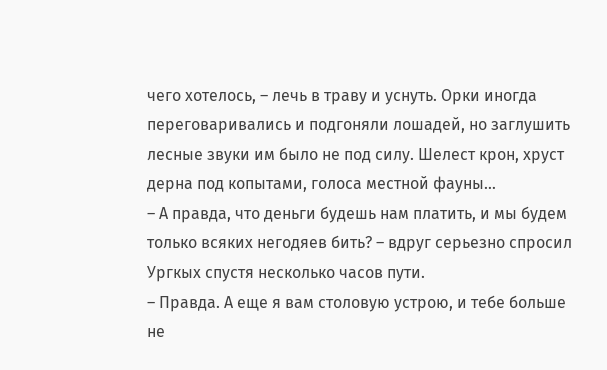чего хотелось, – лечь в траву и уснуть. Орки иногда переговаривались и подгоняли лошадей, но заглушить лесные звуки им было не под силу. Шелест крон, хруст дерна под копытами, голоса местной фауны…
– А правда, что деньги будешь нам платить, и мы будем только всяких негодяев бить? – вдруг серьезно спросил Ургкых спустя несколько часов пути.
– Правда. А еще я вам столовую устрою, и тебе больше не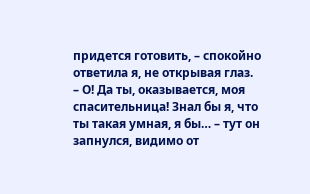придется готовить, – спокойно ответила я, не открывая глаз.
– О! Да ты, оказывается, моя спасительница! Знал бы я, что ты такая умная, я бы… – тут он запнулся, видимо от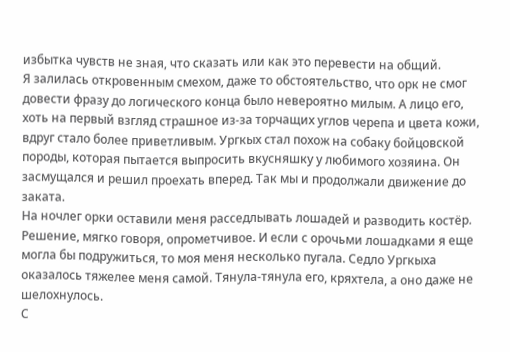избытка чувств не зная, что сказать или как это перевести на общий.
Я залилась откровенным смехом, даже то обстоятельство, что орк не смог довести фразу до логического конца было невероятно милым. А лицо его, хоть на первый взгляд страшное из-за торчащих углов черепа и цвета кожи, вдруг стало более приветливым. Ургкых стал похож на собаку бойцовской породы, которая пытается выпросить вкусняшку у любимого хозяина. Он засмущался и решил проехать вперед. Так мы и продолжали движение до заката.
На ночлег орки оставили меня расседлывать лошадей и разводить костёр. Решение, мягко говоря, опрометчивое. И если с орочьми лошадками я еще могла бы подружиться, то моя меня несколько пугала. Седло Ургкыха оказалось тяжелее меня самой. Тянула-тянула его, кряхтела, а оно даже не шелохнулось.
С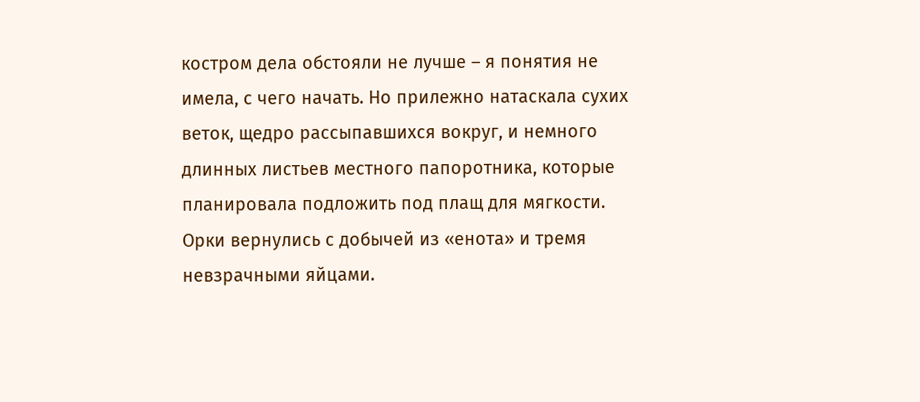костром дела обстояли не лучше – я понятия не имела, с чего начать. Но прилежно натаскала сухих веток, щедро рассыпавшихся вокруг, и немного длинных листьев местного папоротника, которые планировала подложить под плащ для мягкости.
Орки вернулись с добычей из «енота» и тремя невзрачными яйцами.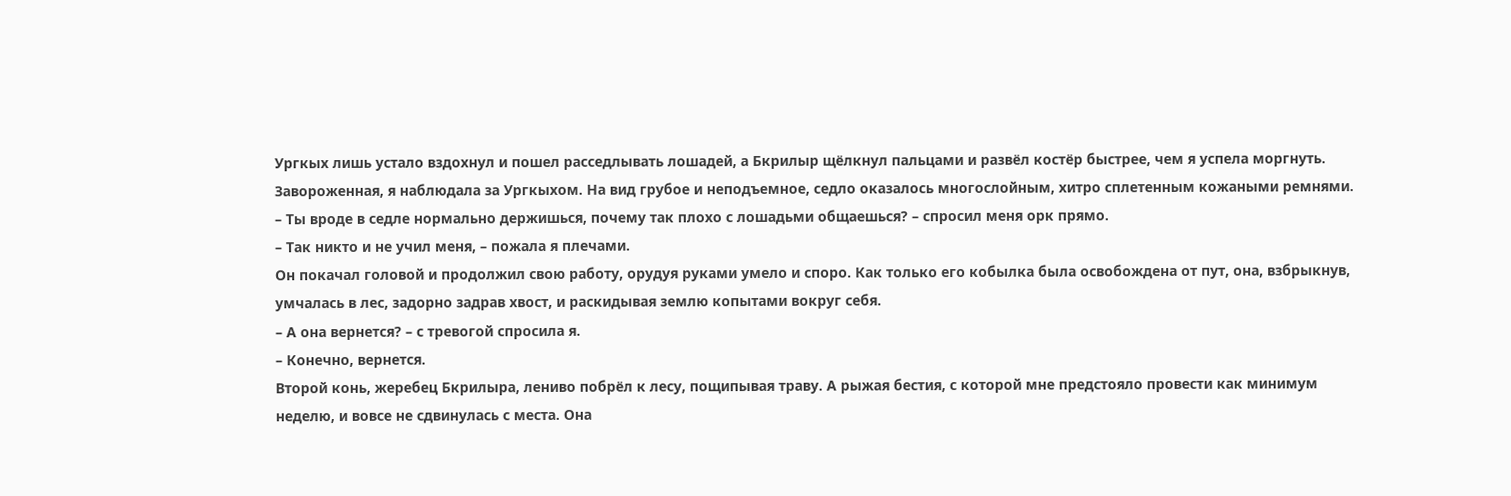Ургкых лишь устало вздохнул и пошел расседлывать лошадей, а Бкрилыр щёлкнул пальцами и развёл костёр быстрее, чем я успела моргнуть.
Завороженная, я наблюдала за Ургкыхом. На вид грубое и неподъемное, седло оказалось многослойным, хитро сплетенным кожаными ремнями.
– Ты вроде в седле нормально держишься, почему так плохо с лошадьми общаешься? – спросил меня орк прямо.
– Так никто и не учил меня, – пожала я плечами.
Он покачал головой и продолжил свою работу, орудуя руками умело и споро. Как только его кобылка была освобождена от пут, она, взбрыкнув, умчалась в лес, задорно задрав хвост, и раскидывая землю копытами вокруг себя.
– А она вернется? – с тревогой спросила я.
– Конечно, вернется.
Второй конь, жеребец Бкрилыра, лениво побрёл к лесу, пощипывая траву. А рыжая бестия, с которой мне предстояло провести как минимум неделю, и вовсе не сдвинулась с места. Она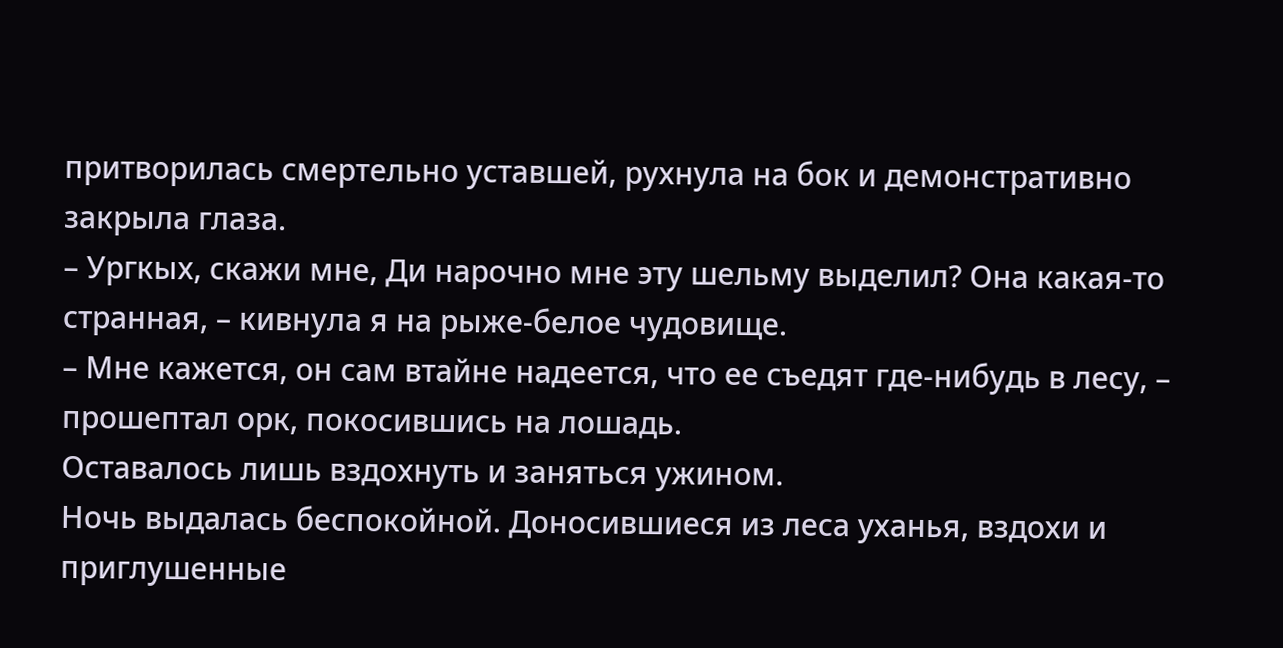притворилась смертельно уставшей, рухнула на бок и демонстративно закрыла глаза.
– Ургкых, скажи мне, Ди нарочно мне эту шельму выделил? Она какая-то странная, – кивнула я на рыже-белое чудовище.
– Мне кажется, он сам втайне надеется, что ее съедят где-нибудь в лесу, – прошептал орк, покосившись на лошадь.
Оставалось лишь вздохнуть и заняться ужином.
Ночь выдалась беспокойной. Доносившиеся из леса уханья, вздохи и приглушенные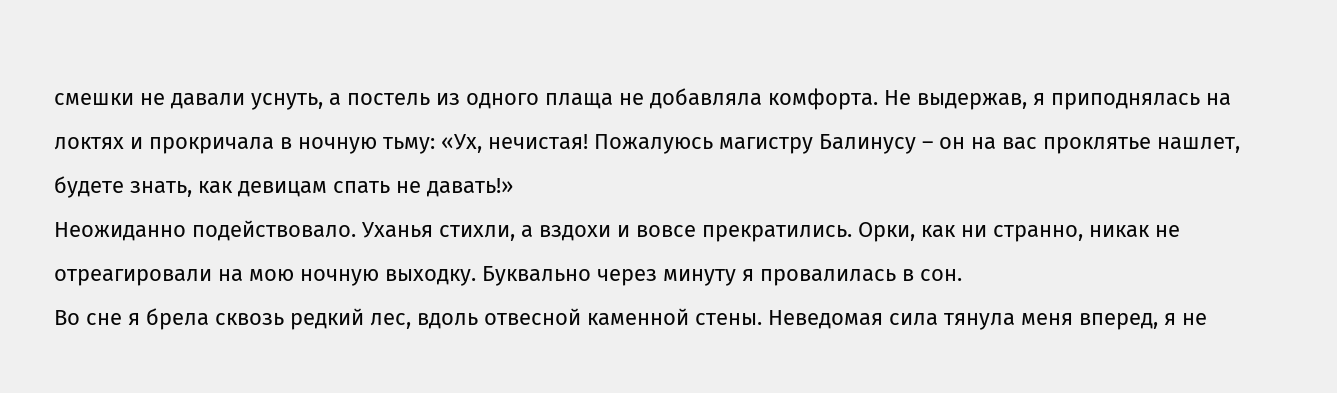смешки не давали уснуть, а постель из одного плаща не добавляла комфорта. Не выдержав, я приподнялась на локтях и прокричала в ночную тьму: «Ух, нечистая! Пожалуюсь магистру Балинусу – он на вас проклятье нашлет, будете знать, как девицам спать не давать!»
Неожиданно подействовало. Уханья стихли, а вздохи и вовсе прекратились. Орки, как ни странно, никак не отреагировали на мою ночную выходку. Буквально через минуту я провалилась в сон.
Во сне я брела сквозь редкий лес, вдоль отвесной каменной стены. Неведомая сила тянула меня вперед, я не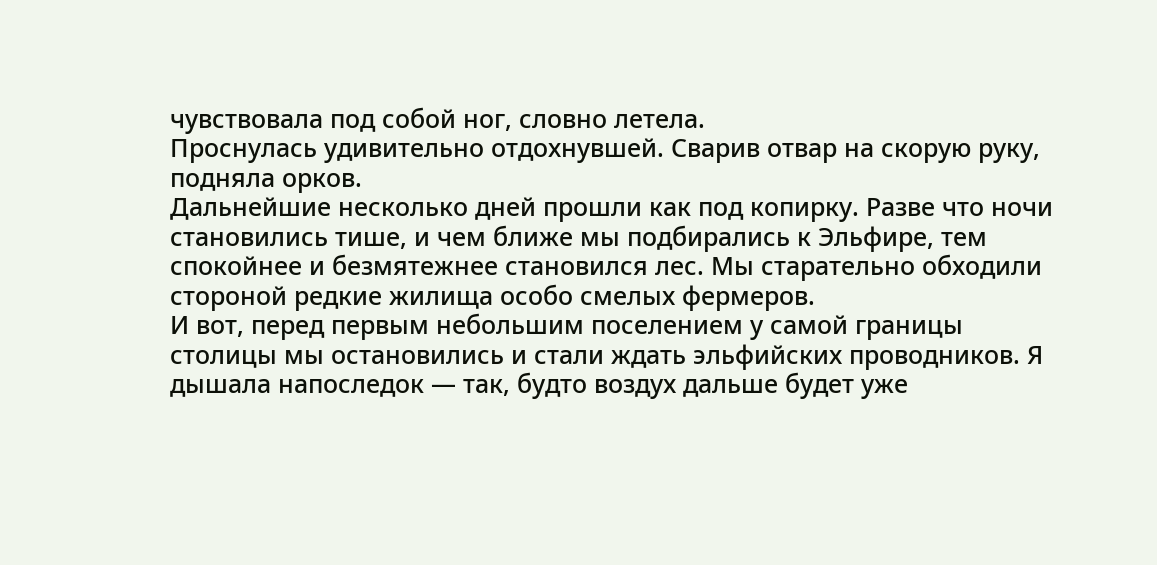чувствовала под собой ног, словно летела.
Проснулась удивительно отдохнувшей. Сварив отвар на скорую руку, подняла орков.
Дальнейшие несколько дней прошли как под копирку. Разве что ночи становились тише, и чем ближе мы подбирались к Эльфире, тем спокойнее и безмятежнее становился лес. Мы старательно обходили стороной редкие жилища особо смелых фермеров.
И вот, перед первым небольшим поселением у самой границы столицы мы остановились и стали ждать эльфийских проводников. Я дышала напоследок — так, будто воздух дальше будет уже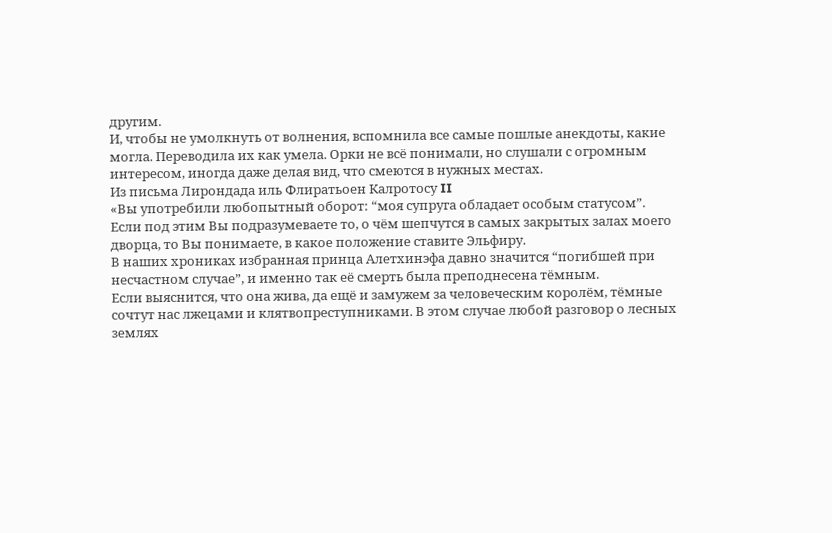другим.
И, чтобы не умолкнуть от волнения, вспомнила все самые пошлые анекдоты, какие могла. Переводила их как умела. Орки не всё понимали, но слушали с огромным интересом, иногда даже делая вид, что смеются в нужных местах.
Из письма Лирондада иль Флиратьоен Калротосу II
«Вы употребили любопытный оборот: “моя супруга обладает особым статусом”.
Если под этим Вы подразумеваете то, о чём шепчутся в самых закрытых залах моего дворца, то Вы понимаете, в какое положение ставите Эльфиру.
В наших хрониках избранная принца Алетхинэфа давно значится “погибшей при несчастном случае”, и именно так её смерть была преподнесена тёмным.
Если выяснится, что она жива, да ещё и замужем за человеческим королём, тёмные сочтут нас лжецами и клятвопреступниками. В этом случае любой разговор о лесных землях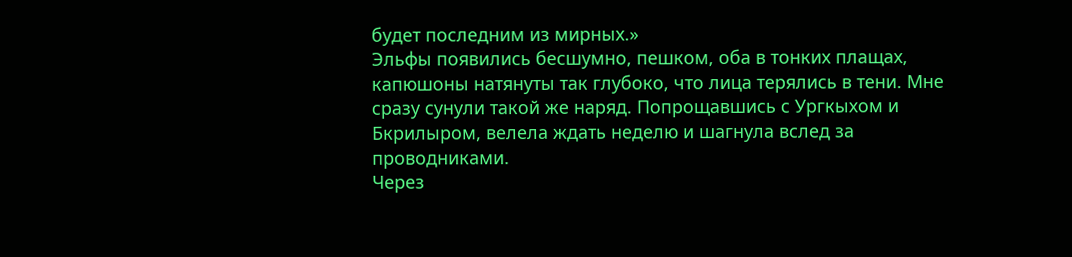будет последним из мирных.»
Эльфы появились бесшумно, пешком, оба в тонких плащах, капюшоны натянуты так глубоко, что лица терялись в тени. Мне сразу сунули такой же наряд. Попрощавшись с Ургкыхом и Бкрилыром, велела ждать неделю и шагнула вслед за проводниками.
Через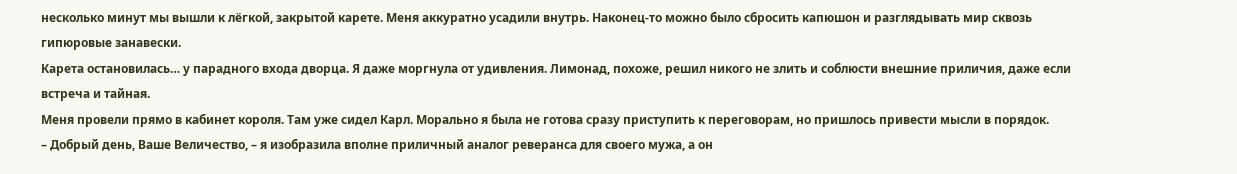несколько минут мы вышли к лёгкой, закрытой карете. Меня аккуратно усадили внутрь. Наконец-то можно было сбросить капюшон и разглядывать мир сквозь гипюровые занавески.
Карета остановилась… у парадного входа дворца. Я даже моргнула от удивления. Лимонад, похоже, решил никого не злить и соблюсти внешние приличия, даже если встреча и тайная.
Меня провели прямо в кабинет короля. Там уже сидел Карл. Морально я была не готова сразу приступить к переговорам, но пришлось привести мысли в порядок.
– Добрый день, Ваше Величество, – я изобразила вполне приличный аналог реверанса для своего мужа, а он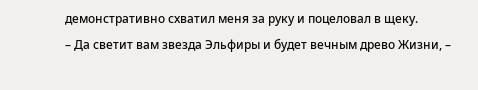демонстративно схватил меня за руку и поцеловал в щеку.
– Да светит вам звезда Эльфиры и будет вечным древо Жизни, –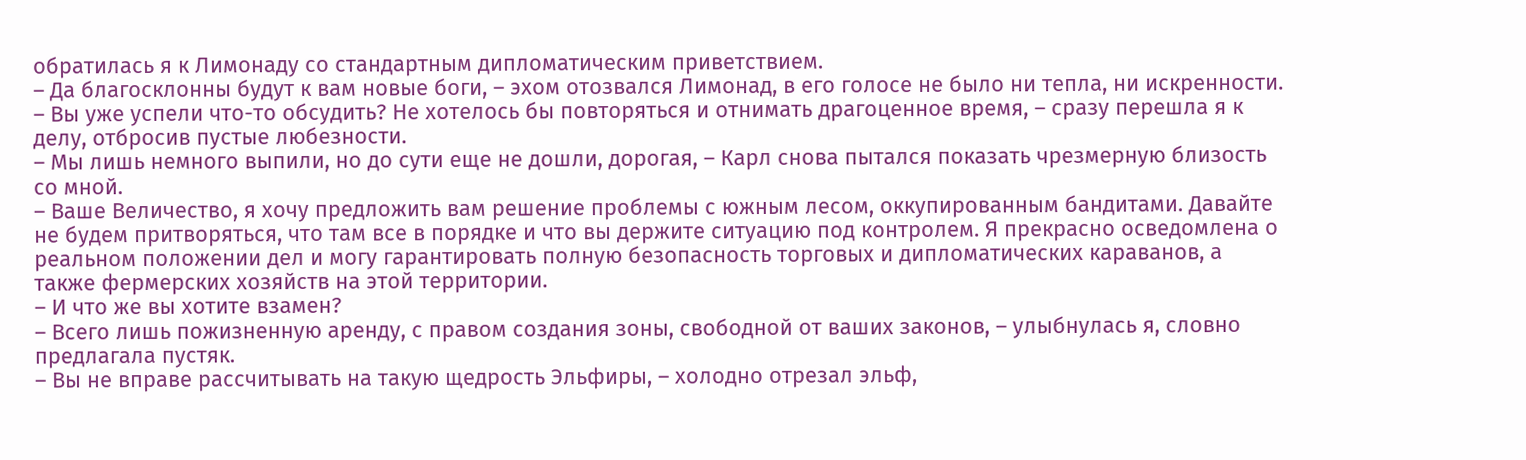обратилась я к Лимонаду со стандартным дипломатическим приветствием.
– Да благосклонны будут к вам новые боги, – эхом отозвался Лимонад, в его голосе не было ни тепла, ни искренности.
– Вы уже успели что-то обсудить? Не хотелось бы повторяться и отнимать драгоценное время, – сразу перешла я к делу, отбросив пустые любезности.
– Мы лишь немного выпили, но до сути еще не дошли, дорогая, – Карл снова пытался показать чрезмерную близость со мной.
– Ваше Величество, я хочу предложить вам решение проблемы с южным лесом, оккупированным бандитами. Давайте не будем притворяться, что там все в порядке и что вы держите ситуацию под контролем. Я прекрасно осведомлена о реальном положении дел и могу гарантировать полную безопасность торговых и дипломатических караванов, а также фермерских хозяйств на этой территории.
– И что же вы хотите взамен?
– Всего лишь пожизненную аренду, с правом создания зоны, свободной от ваших законов, – улыбнулась я, словно предлагала пустяк.
– Вы не вправе рассчитывать на такую щедрость Эльфиры, – холодно отрезал эльф,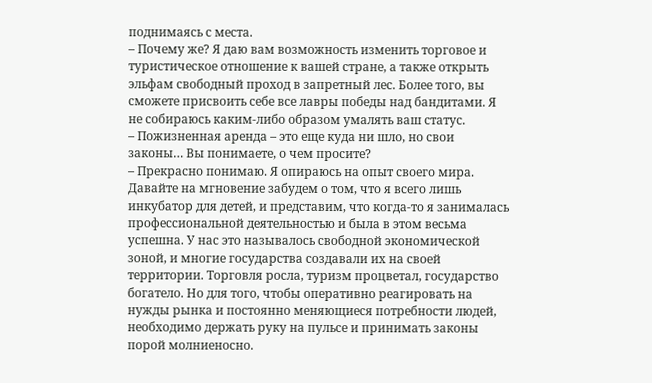поднимаясь с места.
– Почему же? Я даю вам возможность изменить торговое и туристическое отношение к вашей стране, а также открыть эльфам свободный проход в запретный лес. Более того, вы сможете присвоить себе все лавры победы над бандитами. Я не собираюсь каким-либо образом умалять ваш статус.
– Пожизненная аренда – это еще куда ни шло, но свои законы… Вы понимаете, о чем просите?
– Прекрасно понимаю. Я опираюсь на опыт своего мира. Давайте на мгновение забудем о том, что я всего лишь инкубатор для детей, и представим, что когда-то я занималась профессиональной деятельностью и была в этом весьма успешна. У нас это называлось свободной экономической зоной, и многие государства создавали их на своей территории. Торговля росла, туризм процветал, государство богатело. Но для того, чтобы оперативно реагировать на нужды рынка и постоянно меняющиеся потребности людей, необходимо держать руку на пульсе и принимать законы порой молниеносно.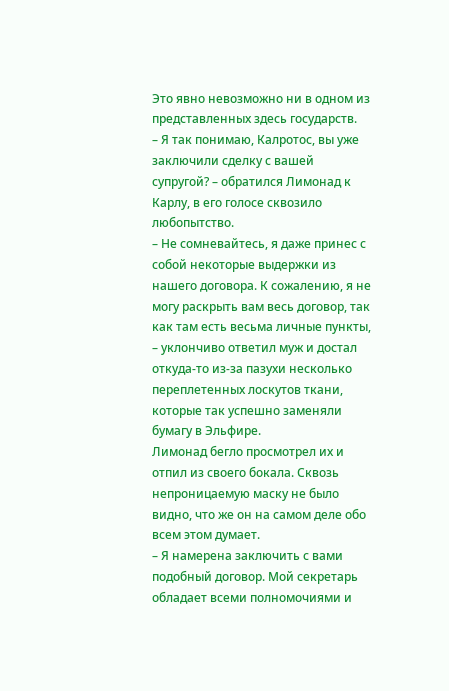Это явно невозможно ни в одном из представленных здесь государств.
– Я так понимаю, Калротос, вы уже заключили сделку с вашей супругой? – обратился Лимонад к Карлу, в его голосе сквозило любопытство.
– Не сомневайтесь, я даже принес с собой некоторые выдержки из нашего договора. К сожалению, я не могу раскрыть вам весь договор, так как там есть весьма личные пункты, – уклончиво ответил муж и достал откуда-то из-за пазухи несколько переплетенных лоскутов ткани, которые так успешно заменяли бумагу в Эльфире.
Лимонад бегло просмотрел их и отпил из своего бокала. Сквозь непроницаемую маску не было видно, что же он на самом деле обо всем этом думает.
– Я намерена заключить с вами подобный договор. Мой секретарь обладает всеми полномочиями и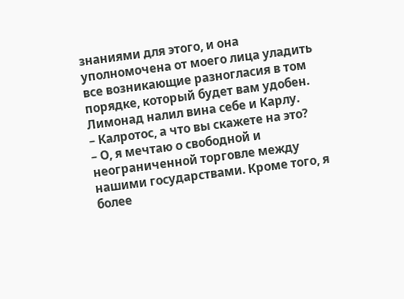знаниями для этого, и она уполномочена от моего лица уладить все возникающие разногласия в том порядке, который будет вам удобен.
Лимонад налил вина себе и Карлу.
– Калротос, а что вы скажете на это?
– О, я мечтаю о свободной и неограниченной торговле между нашими государствами. Кроме того, я более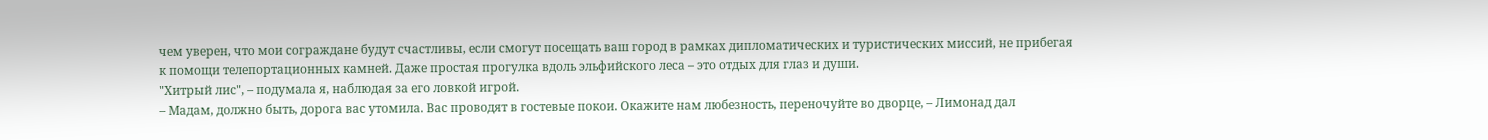чем уверен, что мои сограждане будут счастливы, если смогут посещать ваш город в рамках дипломатических и туристических миссий, не прибегая к помощи телепортационных камней. Даже простая прогулка вдоль эльфийского леса – это отдых для глаз и души.
"Хитрый лис", – подумала я, наблюдая за его ловкой игрой.
– Мадам, должно быть, дорога вас утомила. Вас проводят в гостевые покои. Окажите нам любезность, переночуйте во дворце, – Лимонад дал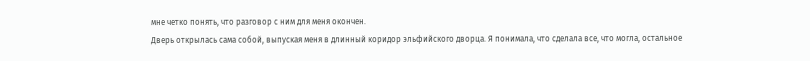мне четко понять, что разговор с ним для меня окончен.
Дверь открылась сама собой, выпуская меня в длинный коридор эльфийского дворца. Я понимала, что сделала все, что могла, остальное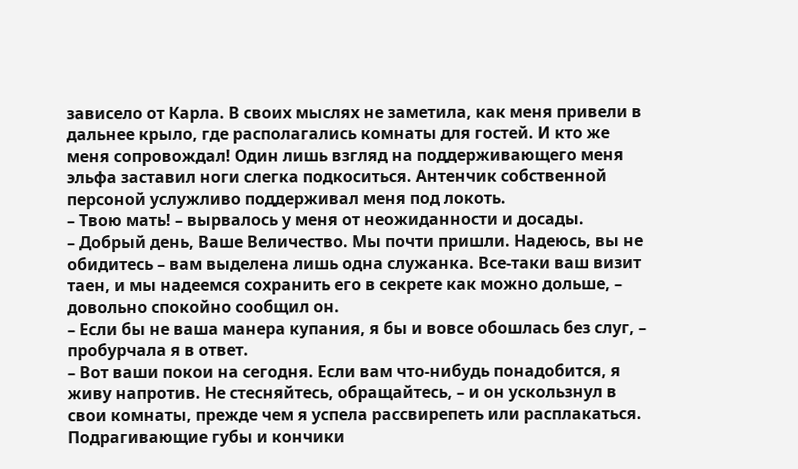зависело от Карла. В своих мыслях не заметила, как меня привели в дальнее крыло, где располагались комнаты для гостей. И кто же меня сопровождал! Один лишь взгляд на поддерживающего меня эльфа заставил ноги слегка подкоситься. Антенчик собственной персоной услужливо поддерживал меня под локоть.
– Твою мать! – вырвалось у меня от неожиданности и досады.
– Добрый день, Ваше Величество. Мы почти пришли. Надеюсь, вы не обидитесь – вам выделена лишь одна служанка. Все-таки ваш визит таен, и мы надеемся сохранить его в секрете как можно дольше, – довольно спокойно сообщил он.
– Если бы не ваша манера купания, я бы и вовсе обошлась без слуг, – пробурчала я в ответ.
– Вот ваши покои на сегодня. Если вам что-нибудь понадобится, я живу напротив. Не стесняйтесь, обращайтесь, – и он ускользнул в свои комнаты, прежде чем я успела рассвирепеть или расплакаться.
Подрагивающие губы и кончики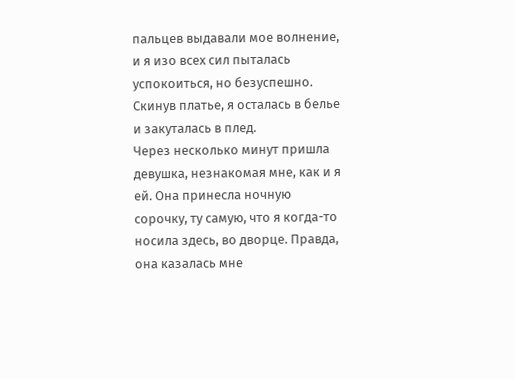пальцев выдавали мое волнение, и я изо всех сил пыталась успокоиться, но безуспешно. Скинув платье, я осталась в белье и закуталась в плед.
Через несколько минут пришла девушка, незнакомая мне, как и я ей. Она принесла ночную сорочку, ту самую, что я когда-то носила здесь, во дворце. Правда, она казалась мне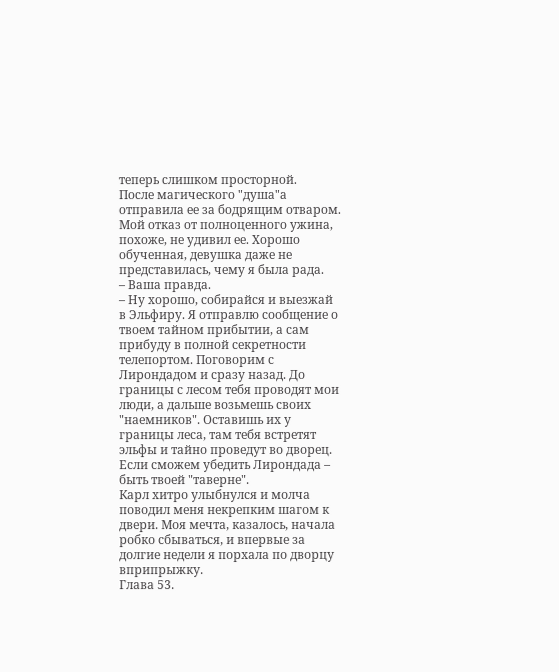теперь слишком просторной.
После магического "душа"а отправила ее за бодрящим отваром. Мой отказ от полноценного ужина, похоже, не удивил ее. Хорошо обученная, девушка даже не представилась, чему я была рада.
– Ваша правда.
– Ну хорошо, собирайся и выезжай в Эльфиру. Я отправлю сообщение о твоем тайном прибытии, а сам прибуду в полной секретности телепортом. Поговорим с Лирондадом и сразу назад. До границы с лесом тебя проводят мои люди, а дальше возьмешь своих "наемников". Оставишь их у границы леса, там тебя встретят эльфы и тайно проведут во дворец. Если сможем убедить Лирондада – быть твоей "таверне".
Карл хитро улыбнулся и молча поводил меня некрепким шагом к двери. Моя мечта, казалось, начала робко сбываться, и впервые за долгие недели я порхала по дворцу вприпрыжку.
Глава 53.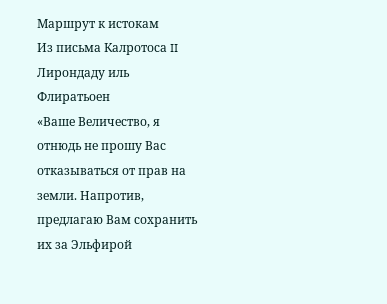Маршрут к истокам
Из письма Калротоса II Лирондаду иль Флиратьоен
«Ваше Величество, я отнюдь не прошу Вас отказываться от прав на земли. Напротив, предлагаю Вам сохранить их за Эльфирой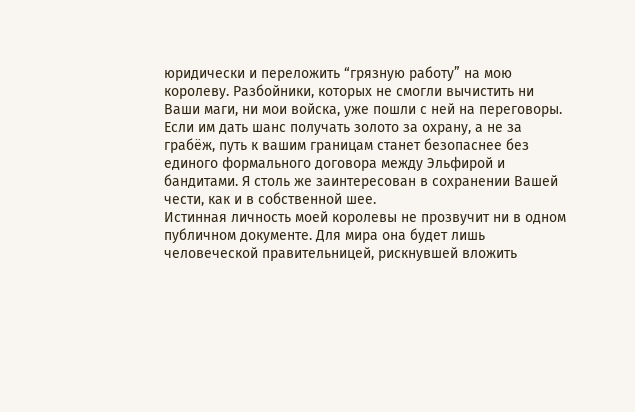юридически и переложить “грязную работу” на мою королеву. Разбойники, которых не смогли вычистить ни Ваши маги, ни мои войска, уже пошли с ней на переговоры. Если им дать шанс получать золото за охрану, а не за грабёж, путь к вашим границам станет безопаснее без единого формального договора между Эльфирой и бандитами. Я столь же заинтересован в сохранении Вашей чести, как и в собственной шее.
Истинная личность моей королевы не прозвучит ни в одном публичном документе. Для мира она будет лишь человеческой правительницей, рискнувшей вложить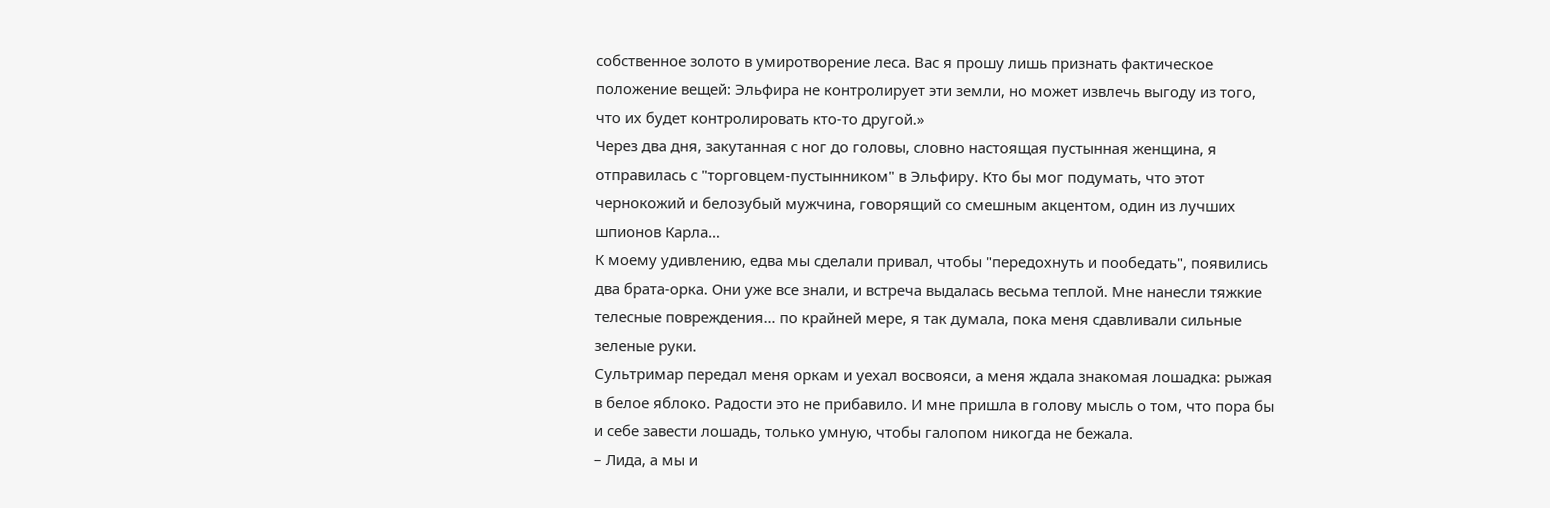собственное золото в умиротворение леса. Вас я прошу лишь признать фактическое положение вещей: Эльфира не контролирует эти земли, но может извлечь выгоду из того, что их будет контролировать кто-то другой.»
Через два дня, закутанная с ног до головы, словно настоящая пустынная женщина, я отправилась с "торговцем-пустынником" в Эльфиру. Кто бы мог подумать, что этот чернокожий и белозубый мужчина, говорящий со смешным акцентом, один из лучших шпионов Карла…
К моему удивлению, едва мы сделали привал, чтобы "передохнуть и пообедать", появились два брата-орка. Они уже все знали, и встреча выдалась весьма теплой. Мне нанесли тяжкие телесные повреждения… по крайней мере, я так думала, пока меня сдавливали сильные зеленые руки.
Сультримар передал меня оркам и уехал восвояси, а меня ждала знакомая лошадка: рыжая в белое яблоко. Радости это не прибавило. И мне пришла в голову мысль о том, что пора бы и себе завести лошадь, только умную, чтобы галопом никогда не бежала.
– Лида, а мы и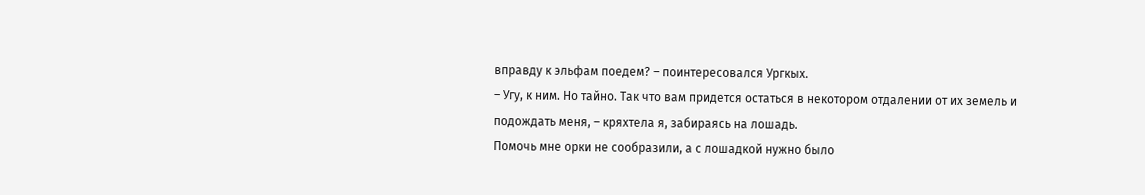вправду к эльфам поедем? – поинтересовался Ургкых.
– Угу, к ним. Но тайно. Так что вам придется остаться в некотором отдалении от их земель и подождать меня, – кряхтела я, забираясь на лошадь.
Помочь мне орки не сообразили, а с лошадкой нужно было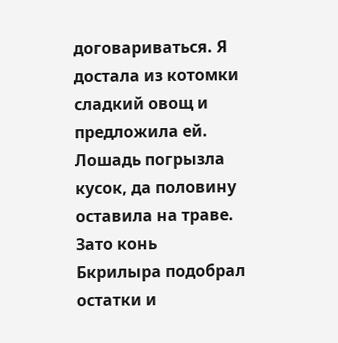договариваться. Я достала из котомки сладкий овощ и предложила ей. Лошадь погрызла кусок, да половину оставила на траве. Зато конь Бкрилыра подобрал остатки и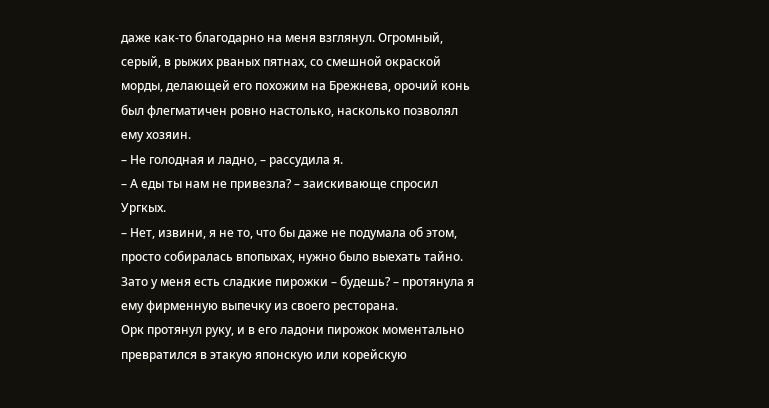даже как-то благодарно на меня взглянул. Огромный, серый, в рыжих рваных пятнах, со смешной окраской морды, делающей его похожим на Брежнева, орочий конь был флегматичен ровно настолько, насколько позволял ему хозяин.
– Не голодная и ладно, – рассудила я.
– А еды ты нам не привезла? – заискивающе спросил Ургкых.
– Нет, извини, я не то, что бы даже не подумала об этом, просто собиралась впопыхах, нужно было выехать тайно. Зато у меня есть сладкие пирожки – будешь? – протянула я ему фирменную выпечку из своего ресторана.
Орк протянул руку, и в его ладони пирожок моментально превратился в этакую японскую или корейскую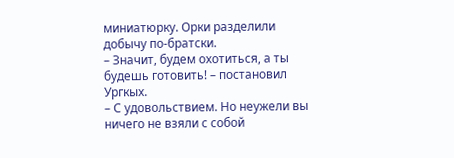миниатюрку. Орки разделили добычу по-братски.
– Значит, будем охотиться, а ты будешь готовить! – постановил Ургкых.
– С удовольствием. Но неужели вы ничего не взяли с собой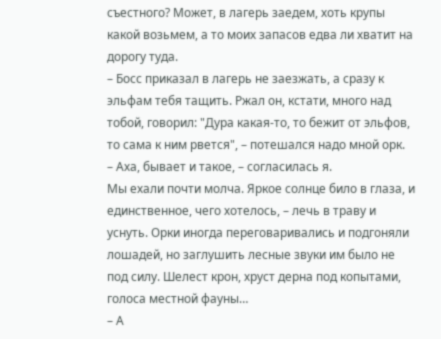съестного? Может, в лагерь заедем, хоть крупы какой возьмем, а то моих запасов едва ли хватит на дорогу туда.
– Босс приказал в лагерь не заезжать, а сразу к эльфам тебя тащить. Ржал он, кстати, много над тобой, говорил: "Дура какая-то, то бежит от эльфов, то сама к ним рвется", – потешался надо мной орк.
– Аха, бывает и такое, – согласилась я.
Мы ехали почти молча. Яркое солнце било в глаза, и единственное, чего хотелось, – лечь в траву и уснуть. Орки иногда переговаривались и подгоняли лошадей, но заглушить лесные звуки им было не под силу. Шелест крон, хруст дерна под копытами, голоса местной фауны…
– А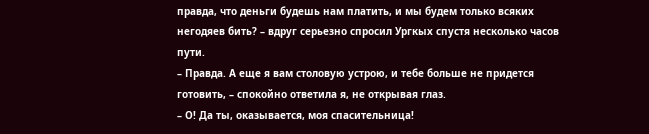правда, что деньги будешь нам платить, и мы будем только всяких негодяев бить? – вдруг серьезно спросил Ургкых спустя несколько часов пути.
– Правда. А еще я вам столовую устрою, и тебе больше не придется готовить, – спокойно ответила я, не открывая глаз.
– О! Да ты, оказывается, моя спасительница!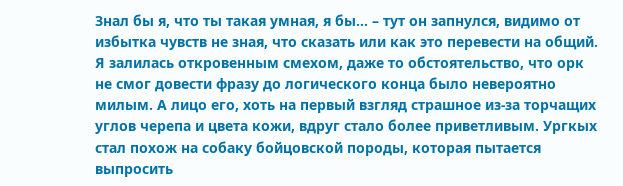Знал бы я, что ты такая умная, я бы… – тут он запнулся, видимо от избытка чувств не зная, что сказать или как это перевести на общий.
Я залилась откровенным смехом, даже то обстоятельство, что орк не смог довести фразу до логического конца было невероятно милым. А лицо его, хоть на первый взгляд страшное из-за торчащих углов черепа и цвета кожи, вдруг стало более приветливым. Ургкых стал похож на собаку бойцовской породы, которая пытается выпросить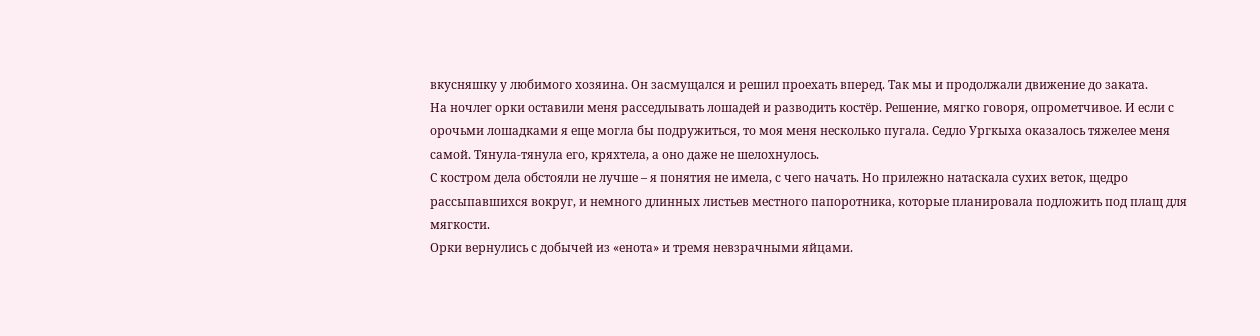вкусняшку у любимого хозяина. Он засмущался и решил проехать вперед. Так мы и продолжали движение до заката.
На ночлег орки оставили меня расседлывать лошадей и разводить костёр. Решение, мягко говоря, опрометчивое. И если с орочьми лошадками я еще могла бы подружиться, то моя меня несколько пугала. Седло Ургкыха оказалось тяжелее меня самой. Тянула-тянула его, кряхтела, а оно даже не шелохнулось.
С костром дела обстояли не лучше – я понятия не имела, с чего начать. Но прилежно натаскала сухих веток, щедро рассыпавшихся вокруг, и немного длинных листьев местного папоротника, которые планировала подложить под плащ для мягкости.
Орки вернулись с добычей из «енота» и тремя невзрачными яйцами.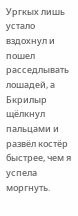Ургкых лишь устало вздохнул и пошел расседлывать лошадей, а Бкрилыр щёлкнул пальцами и развёл костёр быстрее, чем я успела моргнуть.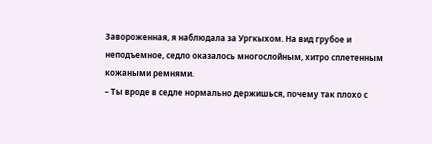Завороженная, я наблюдала за Ургкыхом. На вид грубое и неподъемное, седло оказалось многослойным, хитро сплетенным кожаными ремнями.
– Ты вроде в седле нормально держишься, почему так плохо с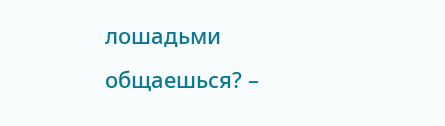лошадьми общаешься? –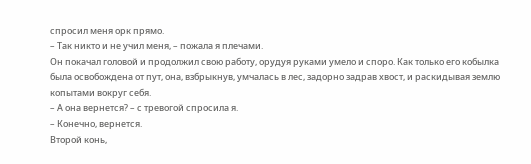спросил меня орк прямо.
– Так никто и не учил меня, – пожала я плечами.
Он покачал головой и продолжил свою работу, орудуя руками умело и споро. Как только его кобылка была освобождена от пут, она, взбрыкнув, умчалась в лес, задорно задрав хвост, и раскидывая землю копытами вокруг себя.
– А она вернется? – с тревогой спросила я.
– Конечно, вернется.
Второй конь,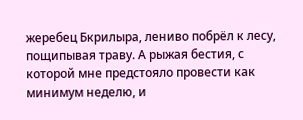жеребец Бкрилыра, лениво побрёл к лесу, пощипывая траву. А рыжая бестия, с которой мне предстояло провести как минимум неделю, и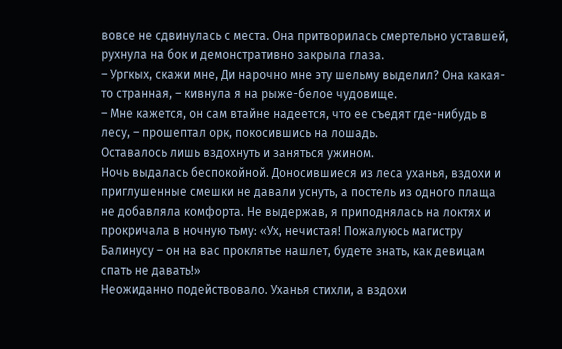вовсе не сдвинулась с места. Она притворилась смертельно уставшей, рухнула на бок и демонстративно закрыла глаза.
– Ургкых, скажи мне, Ди нарочно мне эту шельму выделил? Она какая-то странная, – кивнула я на рыже-белое чудовище.
– Мне кажется, он сам втайне надеется, что ее съедят где-нибудь в лесу, – прошептал орк, покосившись на лошадь.
Оставалось лишь вздохнуть и заняться ужином.
Ночь выдалась беспокойной. Доносившиеся из леса уханья, вздохи и приглушенные смешки не давали уснуть, а постель из одного плаща не добавляла комфорта. Не выдержав, я приподнялась на локтях и прокричала в ночную тьму: «Ух, нечистая! Пожалуюсь магистру Балинусу – он на вас проклятье нашлет, будете знать, как девицам спать не давать!»
Неожиданно подействовало. Уханья стихли, а вздохи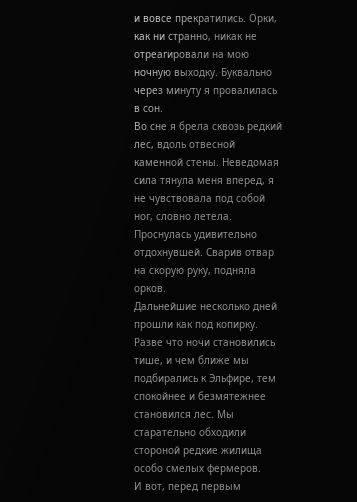и вовсе прекратились. Орки, как ни странно, никак не отреагировали на мою ночную выходку. Буквально через минуту я провалилась в сон.
Во сне я брела сквозь редкий лес, вдоль отвесной каменной стены. Неведомая сила тянула меня вперед, я не чувствовала под собой ног, словно летела.
Проснулась удивительно отдохнувшей. Сварив отвар на скорую руку, подняла орков.
Дальнейшие несколько дней прошли как под копирку. Разве что ночи становились тише, и чем ближе мы подбирались к Эльфире, тем спокойнее и безмятежнее становился лес. Мы старательно обходили стороной редкие жилища особо смелых фермеров.
И вот, перед первым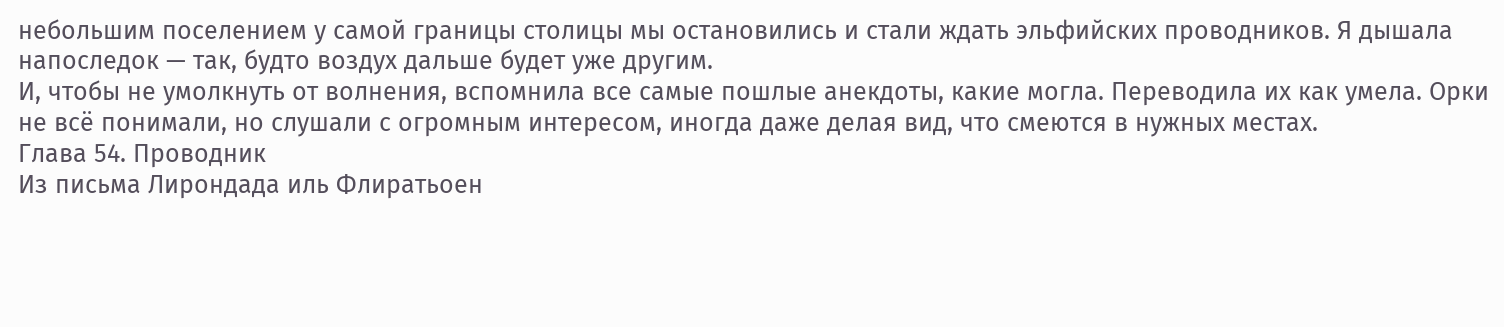небольшим поселением у самой границы столицы мы остановились и стали ждать эльфийских проводников. Я дышала напоследок — так, будто воздух дальше будет уже другим.
И, чтобы не умолкнуть от волнения, вспомнила все самые пошлые анекдоты, какие могла. Переводила их как умела. Орки не всё понимали, но слушали с огромным интересом, иногда даже делая вид, что смеются в нужных местах.
Глава 54. Проводник
Из письма Лирондада иль Флиратьоен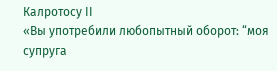Калротосу II
«Вы употребили любопытный оборот: “моя супруга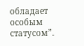обладает особым статусом”.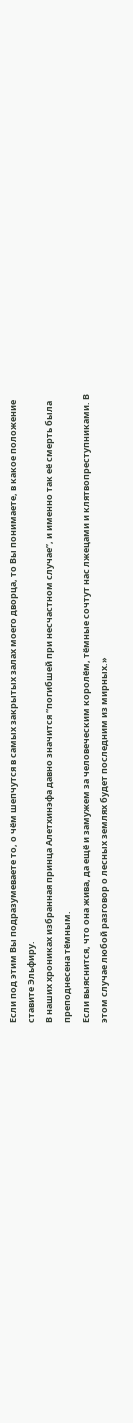Если под этим Вы подразумеваете то, о чём шепчутся в самых закрытых залах моего дворца, то Вы понимаете, в какое положение ставите Эльфиру.
В наших хрониках избранная принца Алетхинэфа давно значится “погибшей при несчастном случае”, и именно так её смерть была преподнесена тёмным.
Если выяснится, что она жива, да ещё и замужем за человеческим королём, тёмные сочтут нас лжецами и клятвопреступниками. В этом случае любой разговор о лесных землях будет последним из мирных.»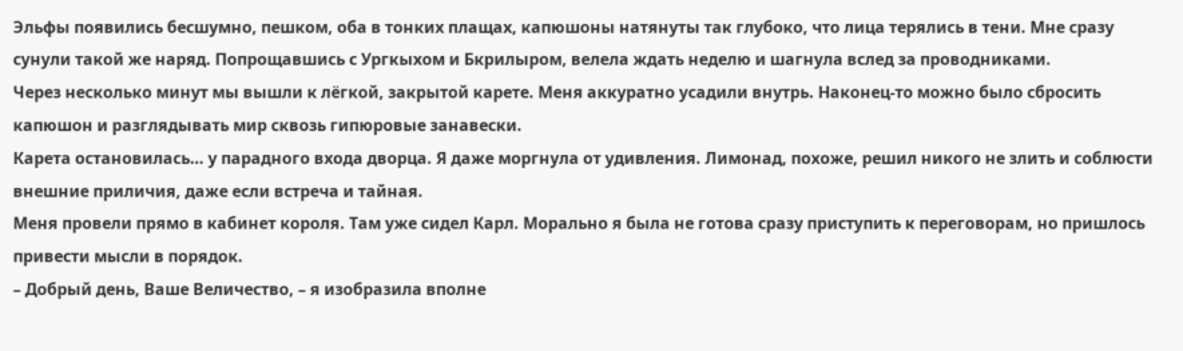Эльфы появились бесшумно, пешком, оба в тонких плащах, капюшоны натянуты так глубоко, что лица терялись в тени. Мне сразу сунули такой же наряд. Попрощавшись с Ургкыхом и Бкрилыром, велела ждать неделю и шагнула вслед за проводниками.
Через несколько минут мы вышли к лёгкой, закрытой карете. Меня аккуратно усадили внутрь. Наконец-то можно было сбросить капюшон и разглядывать мир сквозь гипюровые занавески.
Карета остановилась… у парадного входа дворца. Я даже моргнула от удивления. Лимонад, похоже, решил никого не злить и соблюсти внешние приличия, даже если встреча и тайная.
Меня провели прямо в кабинет короля. Там уже сидел Карл. Морально я была не готова сразу приступить к переговорам, но пришлось привести мысли в порядок.
– Добрый день, Ваше Величество, – я изобразила вполне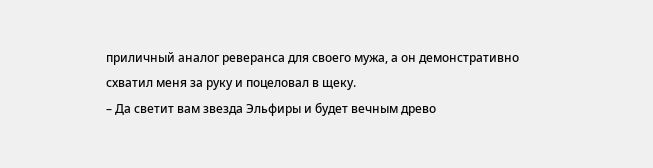приличный аналог реверанса для своего мужа, а он демонстративно схватил меня за руку и поцеловал в щеку.
– Да светит вам звезда Эльфиры и будет вечным древо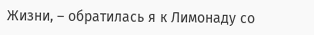Жизни, – обратилась я к Лимонаду со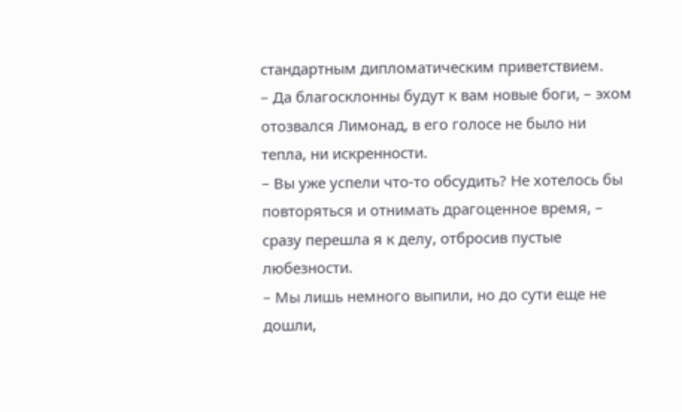стандартным дипломатическим приветствием.
– Да благосклонны будут к вам новые боги, – эхом отозвался Лимонад, в его голосе не было ни тепла, ни искренности.
– Вы уже успели что-то обсудить? Не хотелось бы повторяться и отнимать драгоценное время, – сразу перешла я к делу, отбросив пустые любезности.
– Мы лишь немного выпили, но до сути еще не дошли,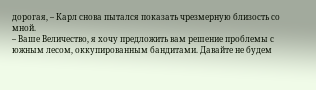дорогая, – Карл снова пытался показать чрезмерную близость со мной.
– Ваше Величество, я хочу предложить вам решение проблемы с южным лесом, оккупированным бандитами. Давайте не будем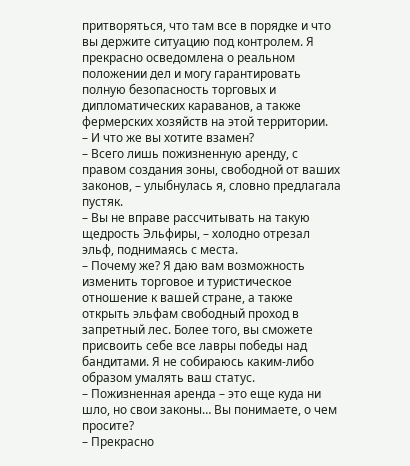притворяться, что там все в порядке и что вы держите ситуацию под контролем. Я прекрасно осведомлена о реальном положении дел и могу гарантировать полную безопасность торговых и дипломатических караванов, а также фермерских хозяйств на этой территории.
– И что же вы хотите взамен?
– Всего лишь пожизненную аренду, с правом создания зоны, свободной от ваших законов, – улыбнулась я, словно предлагала пустяк.
– Вы не вправе рассчитывать на такую щедрость Эльфиры, – холодно отрезал эльф, поднимаясь с места.
– Почему же? Я даю вам возможность изменить торговое и туристическое отношение к вашей стране, а также открыть эльфам свободный проход в запретный лес. Более того, вы сможете присвоить себе все лавры победы над бандитами. Я не собираюсь каким-либо образом умалять ваш статус.
– Пожизненная аренда – это еще куда ни шло, но свои законы… Вы понимаете, о чем просите?
– Прекрасно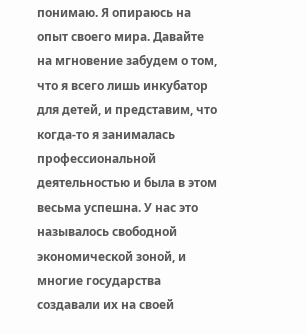понимаю. Я опираюсь на опыт своего мира. Давайте на мгновение забудем о том, что я всего лишь инкубатор для детей, и представим, что когда-то я занималась профессиональной деятельностью и была в этом весьма успешна. У нас это называлось свободной экономической зоной, и многие государства создавали их на своей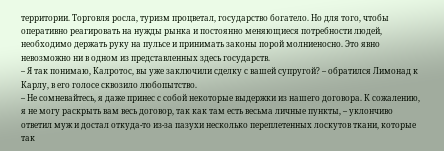территории. Торговля росла, туризм процветал, государство богатело. Но для того, чтобы оперативно реагировать на нужды рынка и постоянно меняющиеся потребности людей, необходимо держать руку на пульсе и принимать законы порой молниеносно. Это явно невозможно ни в одном из представленных здесь государств.
– Я так понимаю, Калротос, вы уже заключили сделку с вашей супругой? – обратился Лимонад к Карлу, в его голосе сквозило любопытство.
– Не сомневайтесь, я даже принес с собой некоторые выдержки из нашего договора. К сожалению, я не могу раскрыть вам весь договор, так как там есть весьма личные пункты, – уклончиво ответил муж и достал откуда-то из-за пазухи несколько переплетенных лоскутов ткани, которые так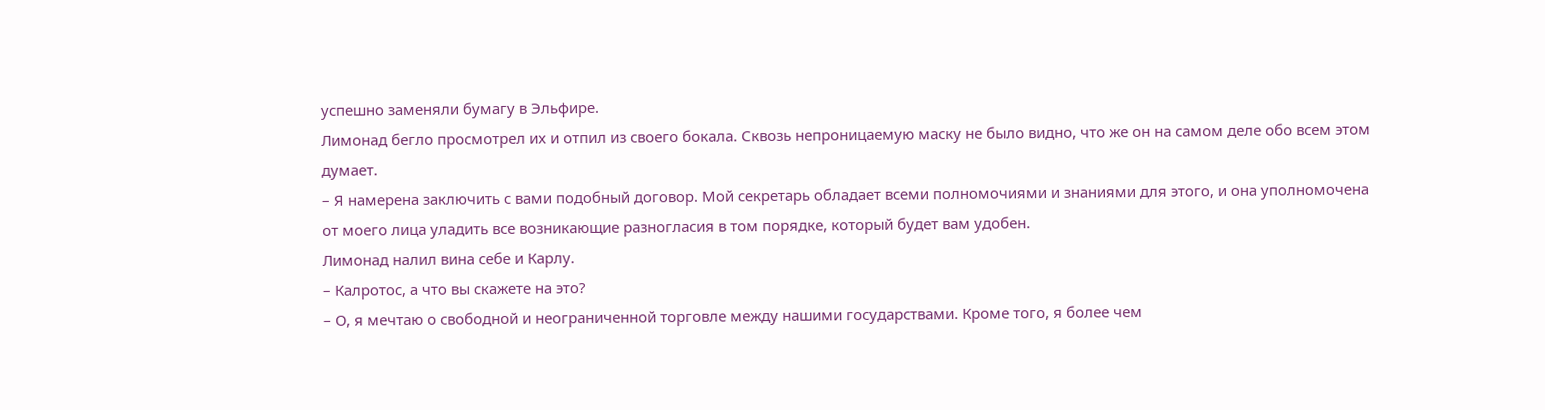успешно заменяли бумагу в Эльфире.
Лимонад бегло просмотрел их и отпил из своего бокала. Сквозь непроницаемую маску не было видно, что же он на самом деле обо всем этом думает.
– Я намерена заключить с вами подобный договор. Мой секретарь обладает всеми полномочиями и знаниями для этого, и она уполномочена от моего лица уладить все возникающие разногласия в том порядке, который будет вам удобен.
Лимонад налил вина себе и Карлу.
– Калротос, а что вы скажете на это?
– О, я мечтаю о свободной и неограниченной торговле между нашими государствами. Кроме того, я более чем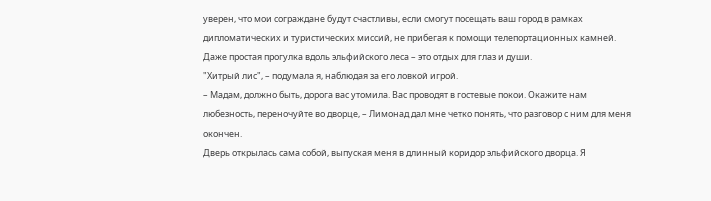уверен, что мои сограждане будут счастливы, если смогут посещать ваш город в рамках дипломатических и туристических миссий, не прибегая к помощи телепортационных камней. Даже простая прогулка вдоль эльфийского леса – это отдых для глаз и души.
"Хитрый лис", – подумала я, наблюдая за его ловкой игрой.
– Мадам, должно быть, дорога вас утомила. Вас проводят в гостевые покои. Окажите нам любезность, переночуйте во дворце, – Лимонад дал мне четко понять, что разговор с ним для меня окончен.
Дверь открылась сама собой, выпуская меня в длинный коридор эльфийского дворца. Я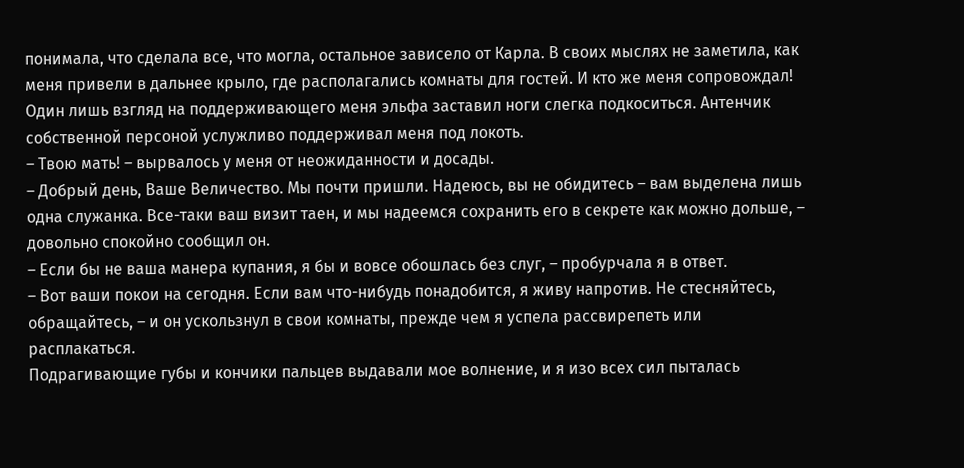понимала, что сделала все, что могла, остальное зависело от Карла. В своих мыслях не заметила, как меня привели в дальнее крыло, где располагались комнаты для гостей. И кто же меня сопровождал! Один лишь взгляд на поддерживающего меня эльфа заставил ноги слегка подкоситься. Антенчик собственной персоной услужливо поддерживал меня под локоть.
– Твою мать! – вырвалось у меня от неожиданности и досады.
– Добрый день, Ваше Величество. Мы почти пришли. Надеюсь, вы не обидитесь – вам выделена лишь одна служанка. Все-таки ваш визит таен, и мы надеемся сохранить его в секрете как можно дольше, – довольно спокойно сообщил он.
– Если бы не ваша манера купания, я бы и вовсе обошлась без слуг, – пробурчала я в ответ.
– Вот ваши покои на сегодня. Если вам что-нибудь понадобится, я живу напротив. Не стесняйтесь, обращайтесь, – и он ускользнул в свои комнаты, прежде чем я успела рассвирепеть или расплакаться.
Подрагивающие губы и кончики пальцев выдавали мое волнение, и я изо всех сил пыталась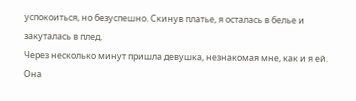успокоиться, но безуспешно. Скинув платье, я осталась в белье и закуталась в плед.
Через несколько минут пришла девушка, незнакомая мне, как и я ей. Она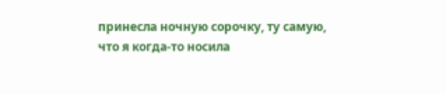принесла ночную сорочку, ту самую, что я когда-то носила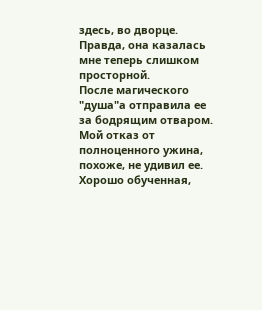здесь, во дворце. Правда, она казалась мне теперь слишком просторной.
После магического "душа"а отправила ее за бодрящим отваром. Мой отказ от полноценного ужина, похоже, не удивил ее. Хорошо обученная,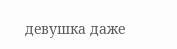девушка даже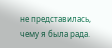не представилась, чему я была рада.